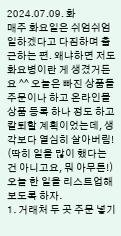2024.07.09. 화
매주 화요일은 쉬엄쉬엄 일하겠다고 다짐하며 출근하는 편. 왜냐하면 저도 화요병이란 게 생겼거든요 ^^ 오늘은 빠진 상품들 주문이나 하고 온라인몰 상품 등록 하나 정도 하고 칼퇴할 계획이었는데, 생각보다 열심히 살아버림! (딱히 일을 많이 했다는 건 아니고요, 뭐 아무튼!)
오늘 한 일을 리스트업해 보도록 하자.
1. 거래처 두 곳 주문 넣기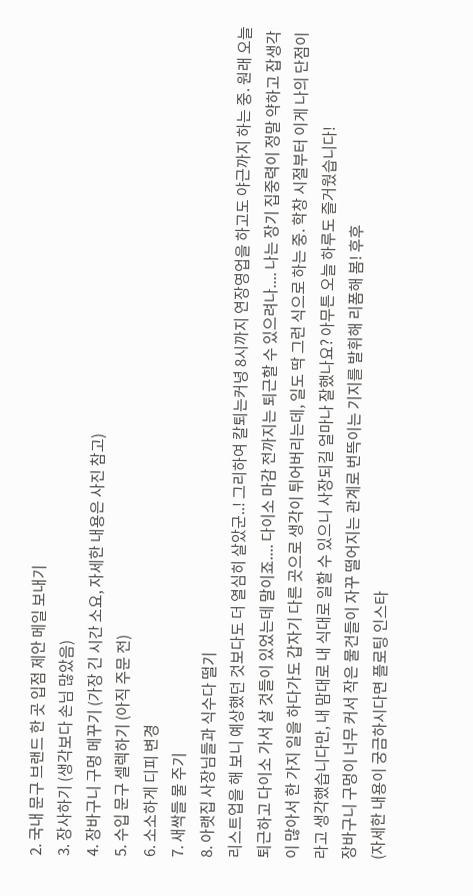2. 국내 문구 브랜드 한 곳 입점 제안 메일 보내기
3. 장사하기 (생각보다 손님 많았음)
4. 장바구니 구멍 메꾸기 (가장 긴 시간 소요, 자세한 내용은 사진 참고)
5. 수입 문구 셀렉하기 (아직 주문 전)
6. 소소하게 디피 변경
7. 새싹들 물 주기
8. 아랫집 사장님들과 식수다 떨기
리스트업을 해 보니 예상했던 것보다도 더 열심히 살았군..! 그리하여 칼퇴는커녕 8시까지 연장영업을 하고도 야근까지 하는 중. 원래 오늘 퇴근하고 다이소 가서 살 것들이 있었는데 말이죠.... 다이소 마감 전까지는 퇴근할 수 있으려나.... 나는 장기 집중력이 정말 약하고 잡생각이 많아서 한 가지 일을 하다가도 갑자기 다른 곳으로 생각이 튀어버리는데, 일도 딱 그런 식으로 하는 중. 학창 시절부터 이게 나의 단점이라고 생각했습니다만, 내 맘대로 내 식대로 일할 수 있으니 사장되길 얼마나 잘했나요? 아무튼 오늘 하루도 즐거웠습니다!
장바구니 구멍이 너무 커서 작은 물건들이 자꾸 떨어지는 관계로 번뜩이는 기지를 발휘해 리폼해 봄! 후후
(자세한 내용이 궁금하시다면 플로팅 인스타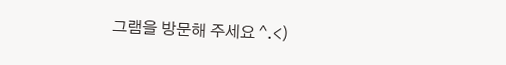그램을 방문해 주세요 ^.<)